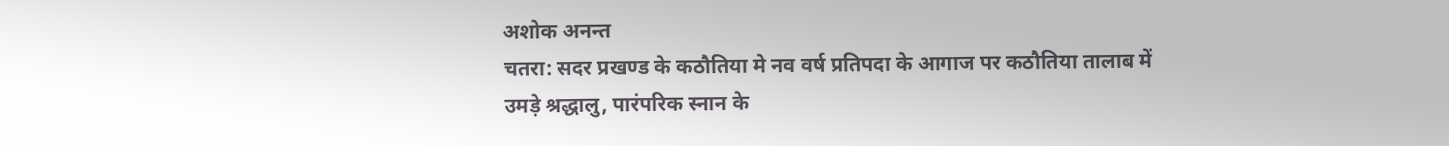अशोक अनन्त
चतरा: सदर प्रखण्ड के कठौतिया मे नव वर्ष प्रतिपदा के आगाज पर कठौतिया तालाब में उमड़े श्रद्धालु, पारंपरिक स्नान के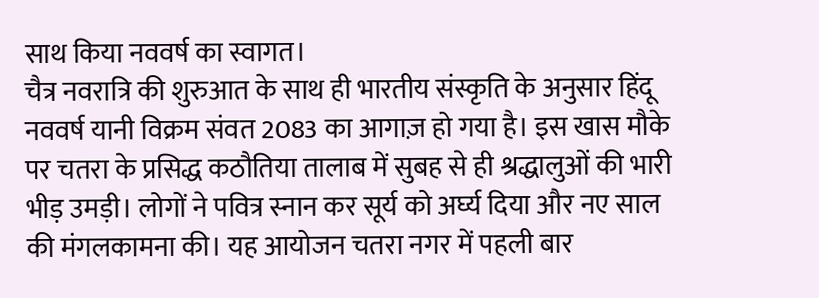साथ किया नववर्ष का स्वागत।
चैत्र नवरात्रि की शुरुआत के साथ ही भारतीय संस्कृति के अनुसार हिंदू नववर्ष यानी विक्रम संवत 2083 का आगाज़ हो गया है। इस खास मौके पर चतरा के प्रसिद्ध कठौतिया तालाब में सुबह से ही श्रद्धालुओं की भारी भीड़ उमड़ी। लोगों ने पवित्र स्नान कर सूर्य को अर्घ्य दिया और नए साल की मंगलकामना की। यह आयोजन चतरा नगर में पहली बार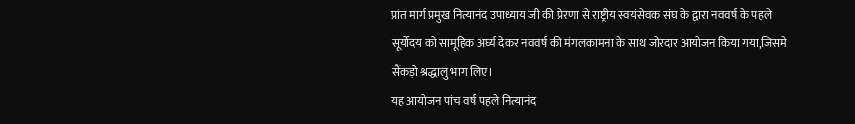प्रांत मार्ग प्रमुख नित्यानंद उपाध्याय जी की प्रेरणा से राष्ट्रीय स्वयंसेवक संघ के द्वारा नववर्ष के पहले सूर्योदय को सामूहिक अर्घ्य देकर नववर्ष की मंगलकामना के साथ जोरदार आयोजन किया गया,जिसमे सैंकड़ो श्रद्धालु भाग लिए।
यह आयोजन पांच वर्ष पहले नित्यानंद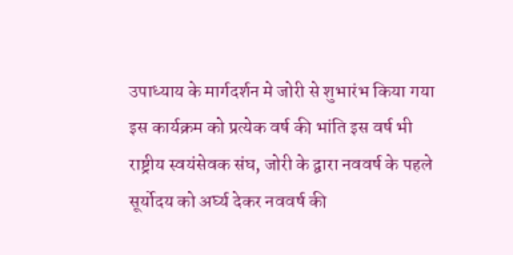उपाध्याय के मार्गदर्शन मे जोरी से शुभारंभ किया गया इस कार्यक्रम को प्रत्येक वर्ष की भांति इस वर्ष भी राष्ट्रीय स्वयंसेवक संघ, जोरी के द्वारा नववर्ष के पहले सूर्योदय को अर्घ्य देकर नववर्ष की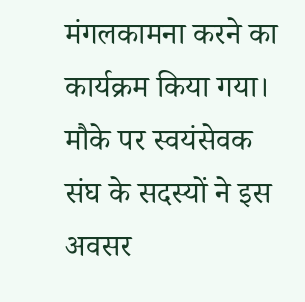मंगलकामना करने का कार्यक्रम किया गया। मौके पर स्वयंसेवक संघ के सदस्यों ने इस अवसर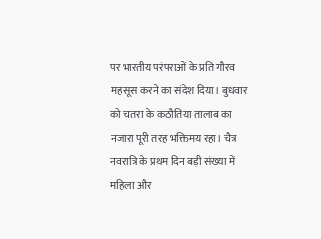पर भारतीय परंपराओं के प्रति गौरव महसूस करने का संदेश दिया। बुधवार को चतरा के कठौतिया तालाब का नजारा पूरी तरह भक्तिमय रहा। चैत्र नवरात्रि के प्रथम दिन बड़ी संख्या में महिला और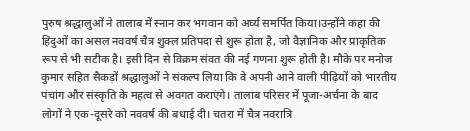पुरुष श्रद्धालुओं ने तालाब में स्नान कर भगवान को अर्घ्य समर्पित किया।उन्होंने कहा की हिंदुओं का असल नववर्ष चैत्र शुक्ल प्रतिपदा से शुरू होता है, जो वैज्ञानिक और प्राकृतिक रूप से भी सटीक है। इसी दिन से विक्रम संवत की नई गणना शुरू होती है। मौके पर मनोज कुमार सहित सैकड़ों श्रद्धालुओं ने संकल्प लिया कि वे अपनी आने वाली पीढ़ियों को भारतीय पंचांग और संस्कृति के महत्व से अवगत कराएंगे। तालाब परिसर में पूजा-अर्चना के बाद लोगों ने एक-दूसरे को नववर्ष की बधाई दी। चतरा में चैत्र नवरात्रि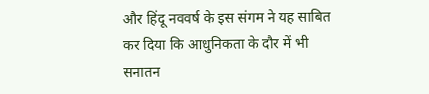और हिंदू नववर्ष के इस संगम ने यह साबित कर दिया कि आधुनिकता के दौर में भी सनातन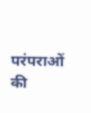परंपराओं की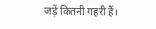जड़ें कितनी गहरी हैं।